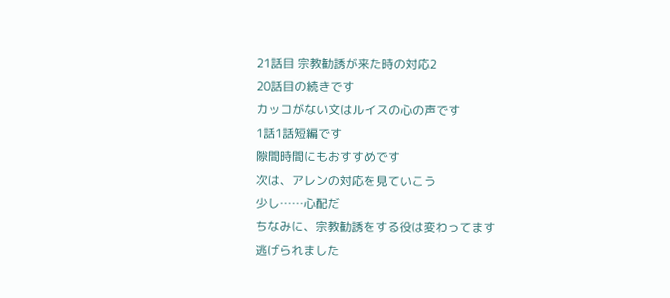21話目 宗教勧誘が来た時の対応2
20話目の続きです
カッコがない文はルイスの心の声です
1話1話短編です
隙間時間にもおすすめです
次は、アレンの対応を見ていこう
少し……心配だ
ちなみに、宗教勧誘をする役は変わってます
逃げられました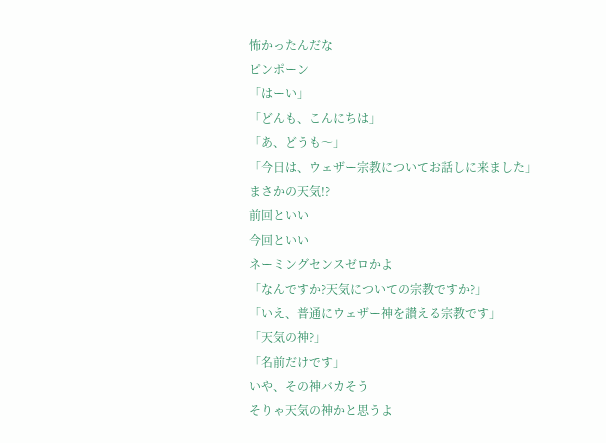怖かったんだな
ピンポーン
「はーい」
「どんも、こんにちは」
「あ、どうも〜」
「今日は、ウェザー宗教についてお話しに来ました」
まさかの天気!?
前回といい
今回といい
ネーミングセンスゼロかよ
「なんですか?天気についての宗教ですか?」
「いえ、普通にウェザー神を讃える宗教です」
「天気の神?」
「名前だけです」
いや、その神バカそう
そりゃ天気の神かと思うよ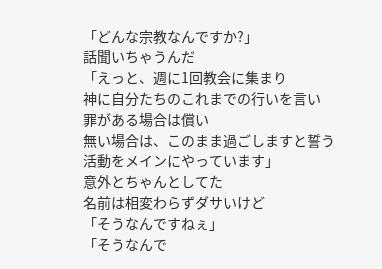「どんな宗教なんですか?」
話聞いちゃうんだ
「えっと、週に1回教会に集まり
神に自分たちのこれまでの行いを言い
罪がある場合は償い
無い場合は、このまま過ごしますと誓う
活動をメインにやっています」
意外とちゃんとしてた
名前は相変わらずダサいけど
「そうなんですねぇ」
「そうなんで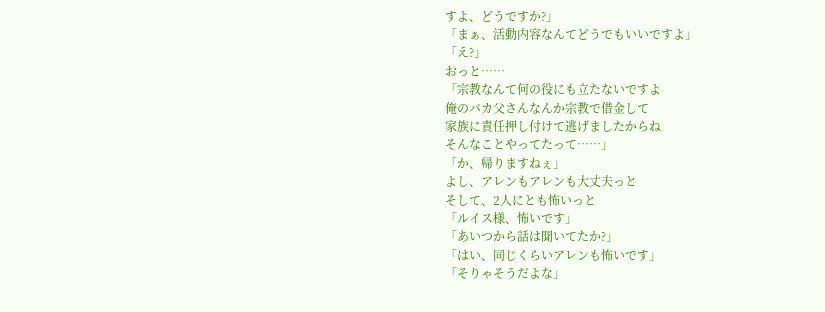すよ、どうですか?」
「まぁ、活動内容なんてどうでもいいですよ」
「え?」
おっと……
「宗教なんて何の役にも立たないですよ
俺のバカ父さんなんか宗教で借金して
家族に責任押し付けて逃げましたからね
そんなことやってたって……」
「か、帰りますねぇ」
よし、アレンもアレンも大丈夫っと
そして、2人にとも怖いっと
「ルイス様、怖いです」
「あいつから話は聞いてたか?」
「はい、同じくらいアレンも怖いです」
「そりゃそうだよな」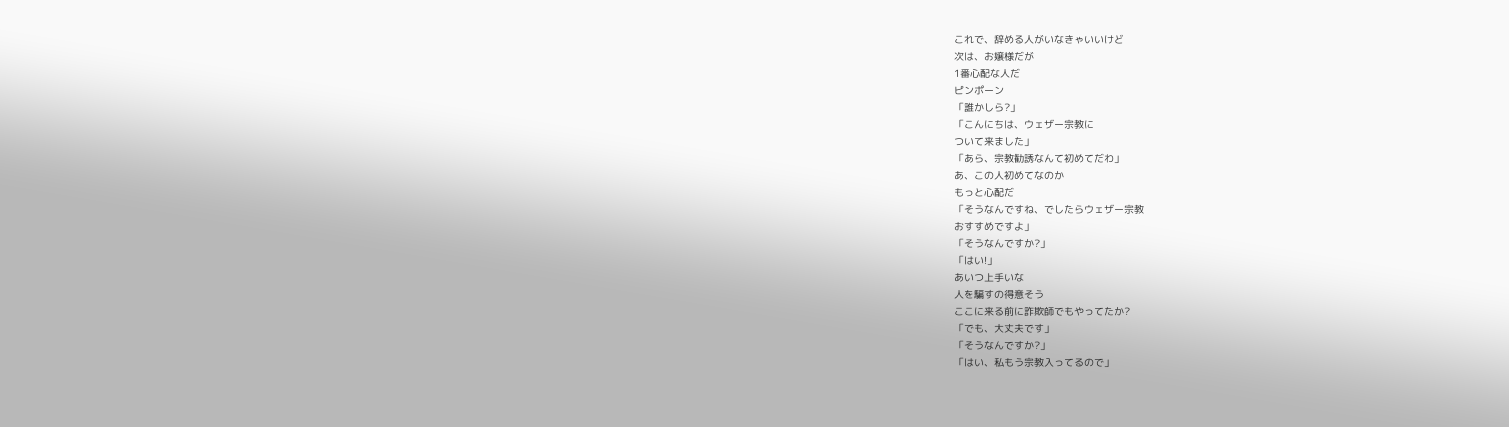これで、辞める人がいなきゃいいけど
次は、お嬢様だが
1番心配な人だ
ピンポーン
「誰かしら?」
「こんにちは、ウェザー宗教に
ついて来ました」
「あら、宗教勧誘なんて初めてだわ」
あ、この人初めてなのか
もっと心配だ
「そうなんですね、でしたらウェザー宗教
おすすめですよ」
「そうなんですか?」
「はい!」
あいつ上手いな
人を騙すの得意そう
ここに来る前に詐欺師でもやってたか?
「でも、大丈夫です」
「そうなんですか?」
「はい、私もう宗教入ってるので」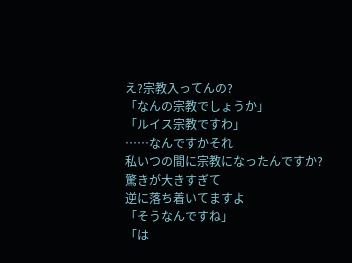え?宗教入ってんの?
「なんの宗教でしょうか」
「ルイス宗教ですわ」
……なんですかそれ
私いつの間に宗教になったんですか?
驚きが大きすぎて
逆に落ち着いてますよ
「そうなんですね」
「は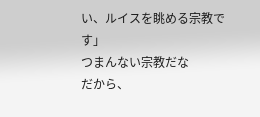い、ルイスを眺める宗教です」
つまんない宗教だな
だから、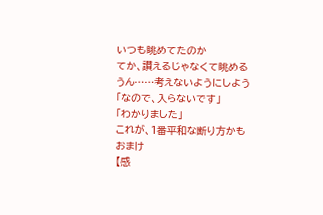いつも眺めてたのか
てか、讃えるじゃなくて眺める
うん……考えないようにしよう
「なので、入らないです」
「わかりました」
これが、1番平和な断り方かも
おまけ
【感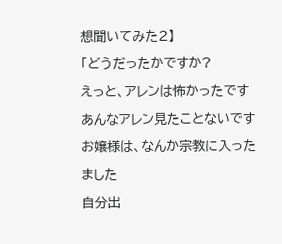想聞いてみた2】
「どうだったかですか?
えっと、アレンは怖かったです
あんなアレン見たことないです
お嬢様は、なんか宗教に入ったました
自分出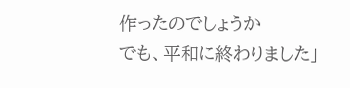作ったのでしょうか
でも、平和に終わりました」